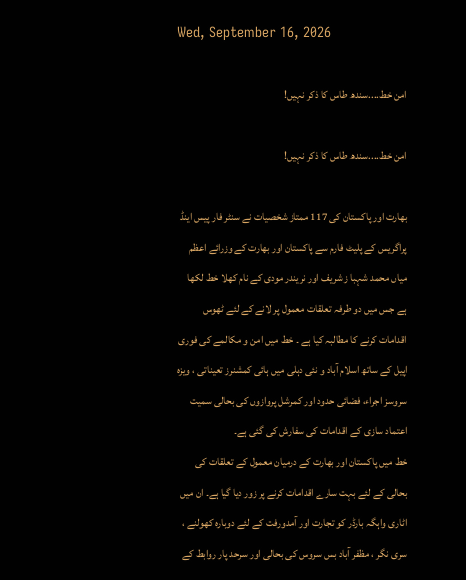Wed, September 16, 2026

امن خط....سندھ طاس کا ذکر نہیں!

امن خط....سندھ طاس کا ذکر نہیں!

بھارت اور پاکستان کی 117 ممتاز شخصیات نے سنٹر فار پیس اینڈ پراگریس کے پلیٹ فارم سے پاکستان اور بھارت کے وزرائے اعظم میاں محمد شہبا ز شریف اور نریندر مودی کے نام کھلا خط لکھا ہے جس میں دو طرفہ تعلقات معمول پر لانے کے لئے ٹھوس اقدامات کرنے کا مطالبہ کیا ہے ۔ خط میں امن و مکالمے کی فوری اپیل کے ساتھ اسلام آباد و نئی دہلی میں ہائی کمشنرز تعیناتی ، ویزہ سروسز اجراء، فضائی حدود اور کمرشل پروازوں کی بحالی سمیت اعتماد سازی کے اقدامات کی سفارش کی گئی ہے۔
خط میں پاکستان اور بھارت کے درمیان معمول کے تعلقات کی بحالی کے لئے بہت سارے اقدامات کرنے پر زور دیا گیا ہے۔ ان میں اٹاری واہگہ بارڈر کو تجارت اور آمدورفت کے لئے دوبارہ کھولنے ، سری نگر ، مظفر آباد بس سروس کی بحالی اور سرحد پار روابط کے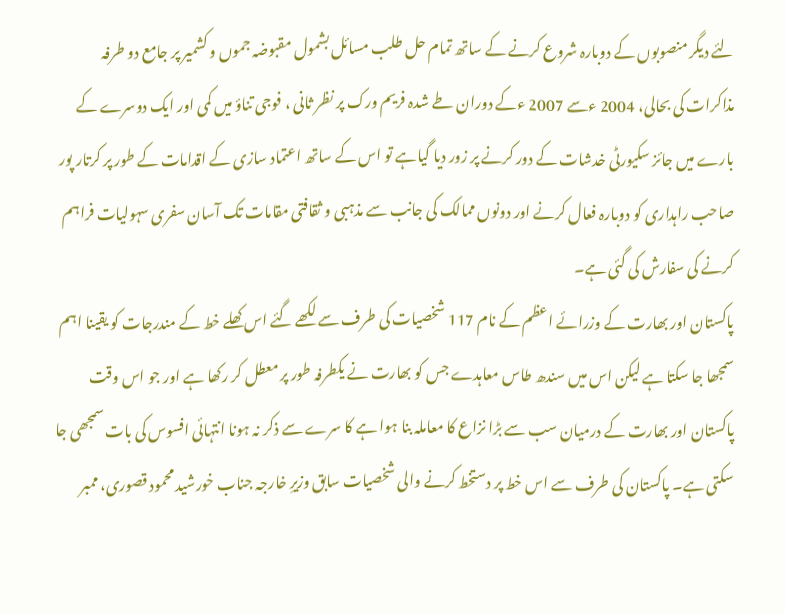لئے دیگر منصوبوں کے دوبارہ شروع کرنے کے ساتھ تمام حل طلب مسائل بشمول مقبوضہ جموں و کشمیر پر جامع دو طرفہ مذاکرات کی بحالی، 2004 ءسے 2007 ءکے دوران طے شدہ فریم ورک پر نظر ثانی ، فوجی تناؤ میں کمی اور ایک دوسرے کے بارے میں جائز سکیورٹی خدشات کے دور کرنے پر زور دیا گیاہے تو اس کے ساتھ اعتماد سازی کے اقدامات کے طور پر کرتار پور صاحب راہداری کو دوبارہ فعال کرنے اور دونوں ممالک کی جانب سے مذہبی و ثقافتی مقامات تک آسان سفری سہولیات فراہم کرنے کی سفارش کی گئی ہے۔
پاکستان اور بھارت کے وزرائے اعظم کے نام 117 شخصیات کی طرف سے لکھے گئے اس کھلے خط کے مندرجات کو یقینا اہم سمجھا جا سکتا ہے لیکن اس میں سندھ طاس معاہدے جس کو بھارت نے یکطرفہ طور پر معطل کر رکھا ہے اور جو اس وقت پاکستان اور بھارت کے درمیان سب سے بڑا نزاع کا معاملہ بنا ہوا ہے کا سرے سے ذکر نہ ہونا انتہائی افسوس کی بات سمجھی جا سکتی ہے۔ پاکستان کی طرف سے اس خط پر دستخط کرنے والی شخصیات سابق وزیرِ خارجہ جناب خورشید محمود قصوری، ممبر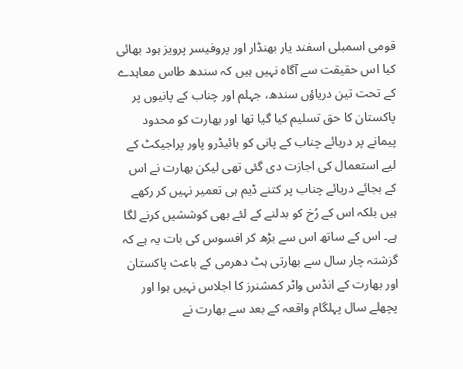قومی اسمبلی اسفند یار بھنڈار اور پروفیسر پرویز ہود بھائی کیا اس حقیقت سے آگاہ نہیں ہیں کہ سندھ طاس معاہدے کے تحت تین دریاؤں سندھ، جہلم اور چناب کے پانیوں پر پاکستان کا حق تسلیم کیا گیا تھا اور بھارت کو محدود پیمانے پر دریائے چناب کے پانی کو ہائیڈرو پاور پراجیکٹ کے لیے استعمال کی اجازت دی گئی تھی لیکن بھارت نے اس کے بجائے دریائے چناب پر کتنے ڈیم ہی تعمیر نہیں کر رکھے ہیں بلکہ اس کے رُخ کو بدلنے کے لئے بھی کوششیں کرنے لگا ہے۔ اس کے ساتھ اس سے بڑھ کر افسوس کی بات یہ ہے کہ گزشتہ چار سال سے بھارتی ہٹ دھرمی کے باعث پاکستان اور بھارت کے انڈس واٹر کمشنرز کا اجلاس نہیں ہوا اور پچھلے سال پہلگام واقعہ کے بعد سے بھارت نے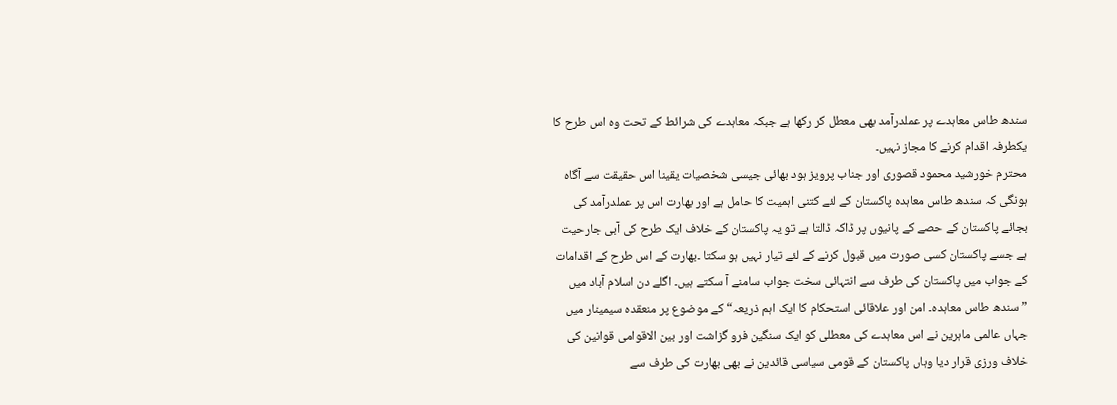سندھ طاس معاہدے پر عملدرآمد بھی معطل کر رکھا ہے جبکہ معاہدے کی شرائط کے تحت وہ اس طرح کا یکطرفہ اقدام کرنے کا مجاز نہیں۔
محترم خورشید محمود قصوری اور جناب پرویز ہود بھائی جیسی شخصیات یقینا اس حقیقت سے آگاہ ہونگی کہ سندھ طاس معاہدہ پاکستان کے لئے کتنی اہمیت کا حامل ہے اور بھارت اس پر عملدرآمد کی بجائے پاکستان کے حصے کے پانیوں پر ڈاکہ ڈالتا ہے تو یہ پاکستان کے خلاف ایک طرح کی آبی جارحیت ہے جسے پاکستان کسی صورت میں قبول کرنے کے لئے تیار نہیں ہو سکتا ۔بھارت کے اس طرح کے اقدامات کے جواب میں پاکستان کی طرف سے انتہائی سخت جواب سامنے آ سکتے ہیں۔ اگلے دن اسلام آباد میں ”سندھ طاس معاہدہ۔ امن اور علاقائی استحکام کا ایک اہم ذریعہ“ کے موضوع پر منعقدہ سیمینار میں جہاں عالمی ماہرین نے اس معاہدے کی معطلی کو ایک سنگین فرو گزاشت اور بین الاقوامی قوانین کی خلاف ورزی قرار دیا وہاں پاکستان کے قومی سیاسی قائدین نے بھی بھارت کی طرف سے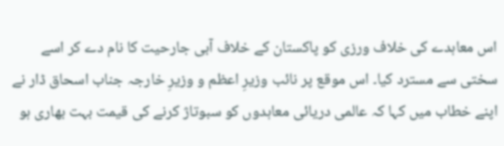اس معاہدے کی خلاف ورزی کو پاکستان کے خلاف آبی جارحیت کا نام دے کر اسے سختی سے مسترد کیا۔ اس موقع پر نائب وزیرِ اعظم و وزیرِ خارجہ جناب اسحاق ڈار نے اپنے خطاب میں کہا کہ عالمی دریائی معاہدوں کو سبوتاژ کرنے کی قیمت بہت بھاری ہو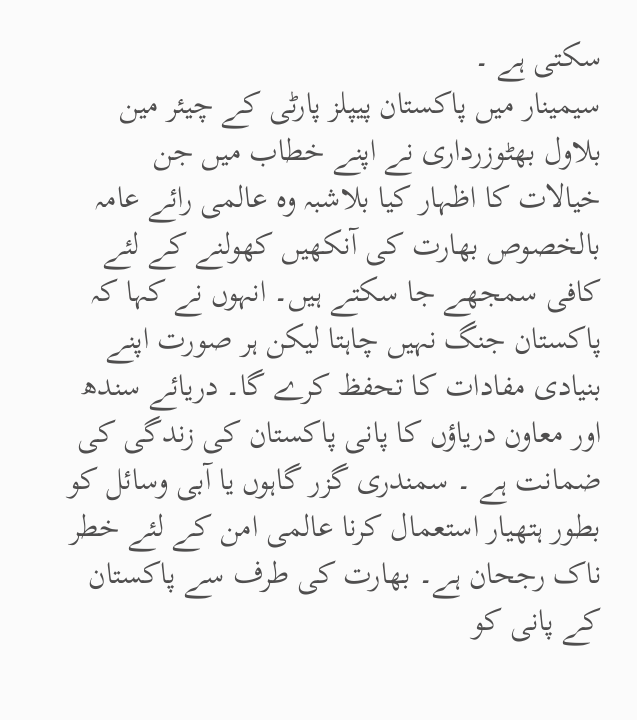سکتی ہے ۔
سیمینار میں پاکستان پیپلز پارٹی کے چیئر مین بلاول بھٹوزرداری نے اپنے خطاب میں جن خیالات کا اظہار کیا بلاشبہ وہ عالمی رائے عامہ بالخصوص بھارت کی آنکھیں کھولنے کے لئے کافی سمجھے جا سکتے ہیں۔ انہوں نے کہا کہ پاکستان جنگ نہیں چاہتا لیکن ہر صورت اپنے بنیادی مفادات کا تحفظ کرے گا۔ دریائے سندھ اور معاون دریاؤں کا پانی پاکستان کی زندگی کی ضمانت ہے ۔ سمندری گزر گاہوں یا آبی وسائل کو بطور ہتھیار استعمال کرنا عالمی امن کے لئے خطر ناک رجحان ہے۔ بھارت کی طرف سے پاکستان کے پانی کو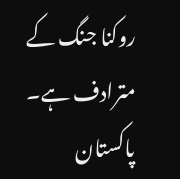روکنا جنگ کے مترادف ہے۔ پاکستان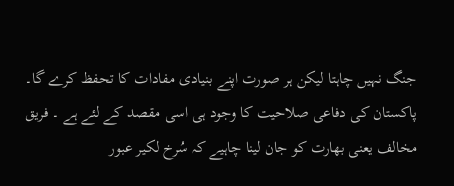جنگ نہیں چاہتا لیکن ہر صورت اپنے بنیادی مفادات کا تحفظ کرے گا۔ پاکستان کی دفاعی صلاحیت کا وجود ہی اسی مقصد کے لئے ہے ۔ فریق مخالف یعنی بھارت کو جان لینا چاہیے کہ سُرخ لکیر عبور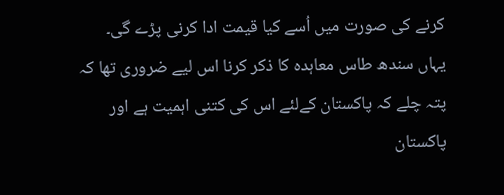کرنے کی صورت میں اُسے کیا قیمت ادا کرنی پڑے گی۔
یہاں سندھ طاس معاہدہ کا ذکر کرنا اس لیے ضروری تھا کہ پتہ چلے کہ پاکستان کےلئے اس کی کتنی اہمیت ہے اور پاکستان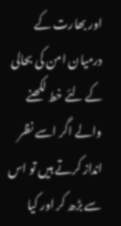اور بھارت کے درمیان امن کی بحالی کے لئے خط لکھنے والے اگر اسے نظر انداز کرتے ہیں تو اس سے بڑھ کر اور کیا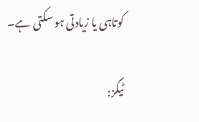کوتاہی یا زیادتی ہو سکتی ہے۔

ٹیگز: